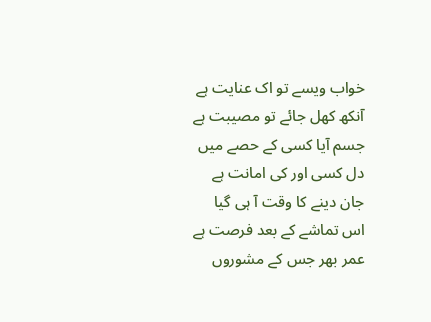خواب ویسے تو اک عنایت ہے
آنکھ کھل جائے تو مصیبت ہے
جسم آیا کسی کے حصے میں
دل کسی اور کی امانت ہے
جان دینے کا وقت آ ہی گیا
اس تماشے کے بعد فرصت ہے
عمر بھر جس کے مشوروں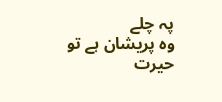پہ چلے
وہ پریشان ہے تو حیرت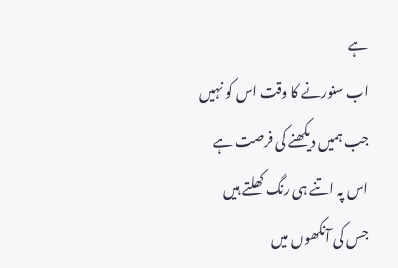ہے
اب سنورنے کا وقت اس کو نہیں
جب ہمیں دیکھنے کی فرصت ہے
اس پہ اتنے ہی رنگ کھلتے ہیں
جس کی آنکھوں میں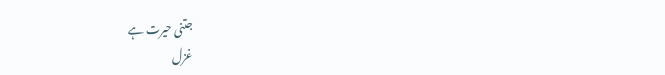جتنی حیرت ہے
غزل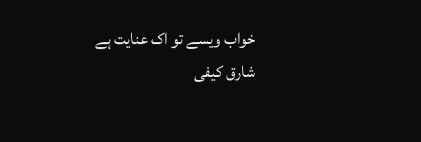خواب ویسے تو اک عنایت ہے
شارق کیفی